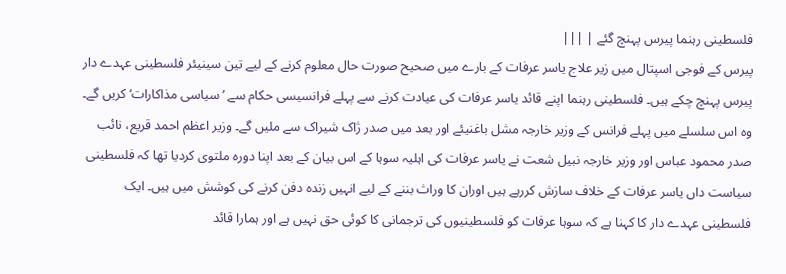فلسطینی رہنما پیرس پہنچ گئے | |||
پیرس کے فوجی اسپتال میں زیر علاج یاسر عرفات کے بارے میں صحیح صورت حال معلوم کرنے کے لیے تین سینیئر فلسطینی عہدے دار پیرس پہنچ چکے ہیں۔ فلسطینی رہنما اپنے قائد یاسر عرفات کی عیادت کرنے سے پہلے فرانسیسی حکام سے ’سیاسی مذاکارات‘ کریں گے۔ وہ اس سلسلے میں پہلے فرانس کے وزیر خارجہ مشل باغنیئے اور بعد میں صدر ژاک شیراک سے ملیں گے۔ وزیر اعظم احمد قریع، نائب صدر محمود عباس اور وزیر خارجہ نبیل شعت نے یاسر عرفات کی اہلیہ سوہا کے اس بیان کے بعد اپنا دورہ ملتوی کردیا تھا کہ فلسطینی سیاست داں یاسر عرفات کے خلاف سازش کررہے ہیں اوران کا وراث بننے کے لیے انہیں زندہ دفن کرنے کی کوشش میں ہیں۔ ایک فلسطینی عہدے دار کا کہنا ہے کہ سوہا عرفات کو فلسطینیوں کی ترجمانی کا کوئی حق نہیں ہے اور ہمارا قائد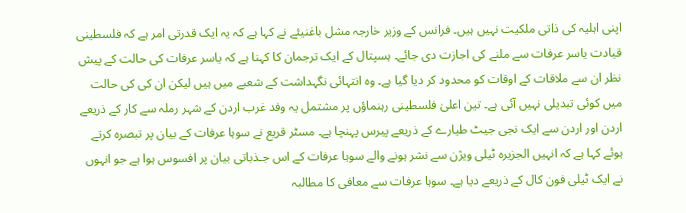اپنی اہلیہ کی ذاتی ملکیت نہیں ہیں۔ فرانس کے وزیر خارجہ مشل باغنیئے نے کہا ہے کہ یہ ایک قدرتی امر ہے کہ فلسطینی قیادت یاسر عرفات سے ملنے کی اجازت دی جائے۔ ہسپتال کے ایک ترجمان کا کہنا ہے کہ یاسر عرفات کی حالت کے پیش نظر ان سے ملاقات کے اوقات کو محدود کر دیا گیا ہے۔ وہ انتہائی نگہداشت کے شعبے میں ہیں لیکن ان کی کی حالت میں کوئی تبدیلی نہیں آئی ہے۔ تین اعلیٰ فلسطینی رہنماؤں پر مشتمل یہ وفد غرب اردن کے شہر رملہ سے کار کے ذریعے اردن اور اردن سے ایک نجی جیٹ طیارے کے ذریعے پیرس پہنچا ہے۔ مسٹر قریع نے سوہا عرفات کے بیان پر تبصرہ کرتے ہوئے کہا ہے کہ انہیں الجزیرہ ٹیلی ویژن سے نشر ہونے والے سوہا عرفات کے اس جـذباتی بیان پر افسوس ہوا ہے جو انہوں نے ایک ٹیلی فون کال کے ذریعے دیا ہے۔ سوہا عرفات سے معافی کا مطالبہ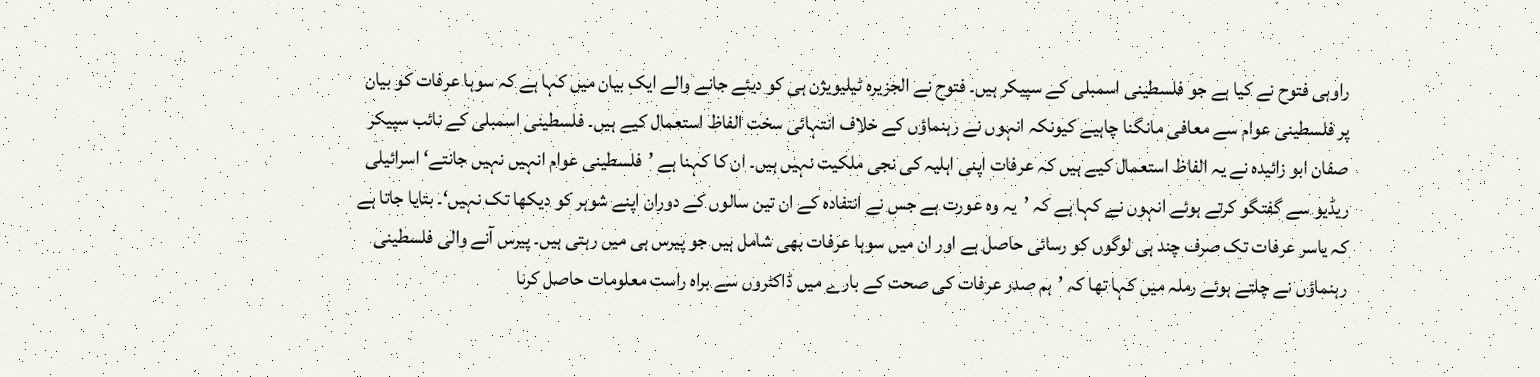راوہی فتوح نے کیا ہے جو فلسطینی اسمبلی کے سپیکر ہیں۔ فتوح نے الجزیرہ ٹیلیویژن ہی کو دیئے جانے والے ایک بیان میں کہا ہے کہ سوہا عرفات کو بیان پر فلسطینی عوام سے معافی مانگنا چاہیے کیونکہ انہوں نے رہنماؤں کے خلاف انتہائی سخت الفاظ استعمال کیے ہیں۔ فلسطینی اسمبلی کے نائب سپیکر صفان ابو زائیدہ نے یہ الفاظ استعمال کیے ہیں کہ عرفات اپنی اہلیہ کی نجی ملکیت نہیں ہیں۔ ان کا کہنا ہے ’فلسطینی عوام انہیں نہیں جانتے‘ اسرائیلی ریڈیو سے گفتگو کرتے ہوئے انہوں نے کہا ہے کہ ’یہ وہ عورت ہے جس نے انتفادہ کے ان تین سالوں کے دوران اپنے شوہر کو دیکھا تک نہیں‘۔ بتایا جاتا ہے کہ یاسر عرفات تک صرف چند ہی لوگوں کو رسائی حاصل ہے اور ان میں سوہا عرفات بھی شامل ہیں جو پیرس ہی میں رہتی ہیں۔ پیرس آنے والی فلسطینی رہنماؤں نے چلتے ہوئے رملہ میں کہا تھا کہ ’ہم صدر عرفات کی صحت کے بارے میں ڈاکٹروں سے براہ راست معلومات حاصل کرنا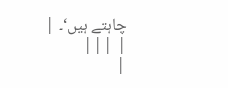چاہتے ہیں‘۔ |
| |||
|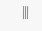|||